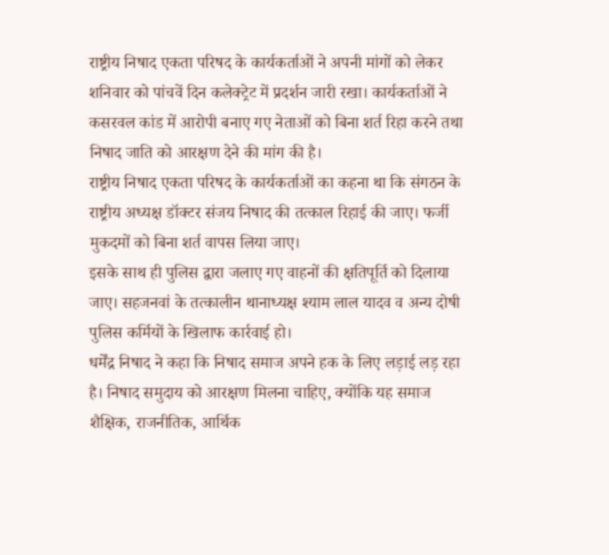राष्ट्रीय निषाद एकता परिषद के कार्यकर्ताओं ने अपनी मांगों को लेकर शनिवार को पांचवें दिन कलेक्ट्रेट में प्रदर्शन जारी रखा। कार्यकर्ताओं ने कसरवल कांड में आरोपी बनाए गए नेताओं को बिना शर्त रिहा करने तथा निषाद जाति को आरक्षण देने की मांग की है।
राष्ट्रीय निषाद एकता परिषद के कार्यकर्ताओं का कहना था कि संगठन के राष्ट्रीय अध्यक्ष डॉक्टर संजय निषाद की तत्काल रिहाई की जाए। फर्जी मुकदमों को बिना शर्त वापस लिया जाए।
इसके साथ ही पुलिस द्वारा जलाए गए वाहनों की क्षतिपूर्ति को दिलाया जाए। सहजनवां के तत्कालीन थानाध्यक्ष श्याम लाल यादव व अन्य दोषी पुलिस कर्मियों के खिलाफ कार्रवाई हो।
धर्मेंद्र निषाद ने कहा कि निषाद समाज अपने हक के लिए लड़ाई लड़ रहा है। निषाद समुदाय को आरक्षण मिलना चाहिए, क्योंकि यह समाज शैक्षिक, राजनीतिक, आर्थिक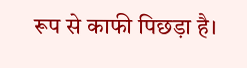रूप से काफी पिछड़ा है।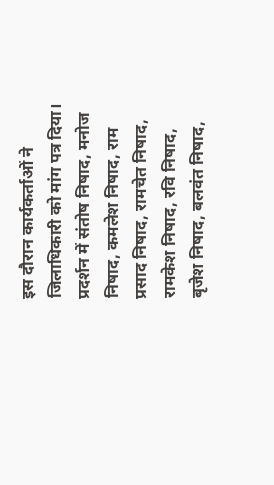इस दौरान कार्यकर्ताओं ने जिलाधिकारी को मांग पत्र दिया।
प्रदर्शन में संतोष निषाद, मनोज निषाद, कमलेश निषाद, राम प्रसाद निषाद, रामचेत निषाद, रामकेश निषाद, रवि निषाद, बृजेश निषाद, बलवंत निषाद,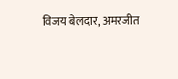विजय बेलदार, अमरजीत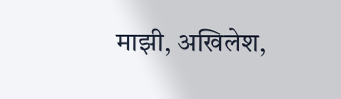माझी, अखिलेश,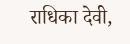राधिका देवी,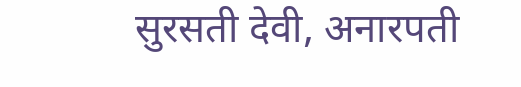सुरसती देवी, अनारपती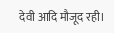देवी आदि मौजूद रही।